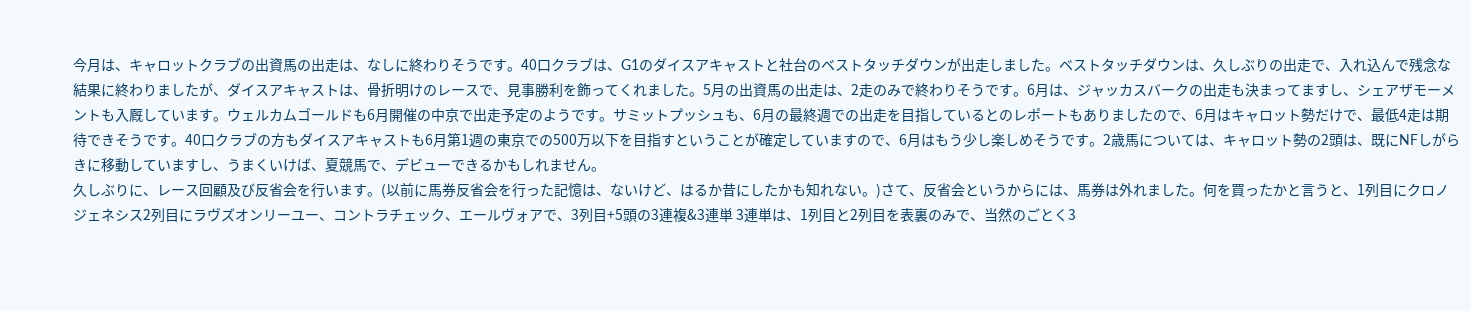今月は、キャロットクラブの出資馬の出走は、なしに終わりそうです。40口クラブは、G1のダイスアキャストと社台のベストタッチダウンが出走しました。ベストタッチダウンは、久しぶりの出走で、入れ込んで残念な結果に終わりましたが、ダイスアキャストは、骨折明けのレースで、見事勝利を飾ってくれました。5月の出資馬の出走は、2走のみで終わりそうです。6月は、ジャッカスバークの出走も決まってますし、シェアザモーメントも入厩しています。ウェルカムゴールドも6月開催の中京で出走予定のようです。サミットプッシュも、6月の最終週での出走を目指しているとのレポートもありましたので、6月はキャロット勢だけで、最低4走は期待できそうです。40口クラブの方もダイスアキャストも6月第1週の東京での500万以下を目指すということが確定していますので、6月はもう少し楽しめそうです。2歳馬については、キャロット勢の2頭は、既にNFしがらきに移動していますし、うまくいけば、夏競馬で、デビューできるかもしれません。
久しぶりに、レース回顧及び反省会を行います。(以前に馬券反省会を行った記憶は、ないけど、はるか昔にしたかも知れない。)さて、反省会というからには、馬券は外れました。何を買ったかと言うと、1列目にクロノジェネシス2列目にラヴズオンリーユー、コントラチェック、エールヴォアで、3列目+5頭の3連複&3連単 3連単は、1列目と2列目を表裏のみで、当然のごとく3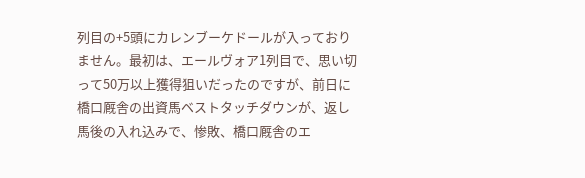列目の+5頭にカレンブーケドールが入っておりません。最初は、エールヴォア1列目で、思い切って50万以上獲得狙いだったのですが、前日に橋口厩舎の出資馬ベストタッチダウンが、返し馬後の入れ込みで、惨敗、橋口厩舎のエ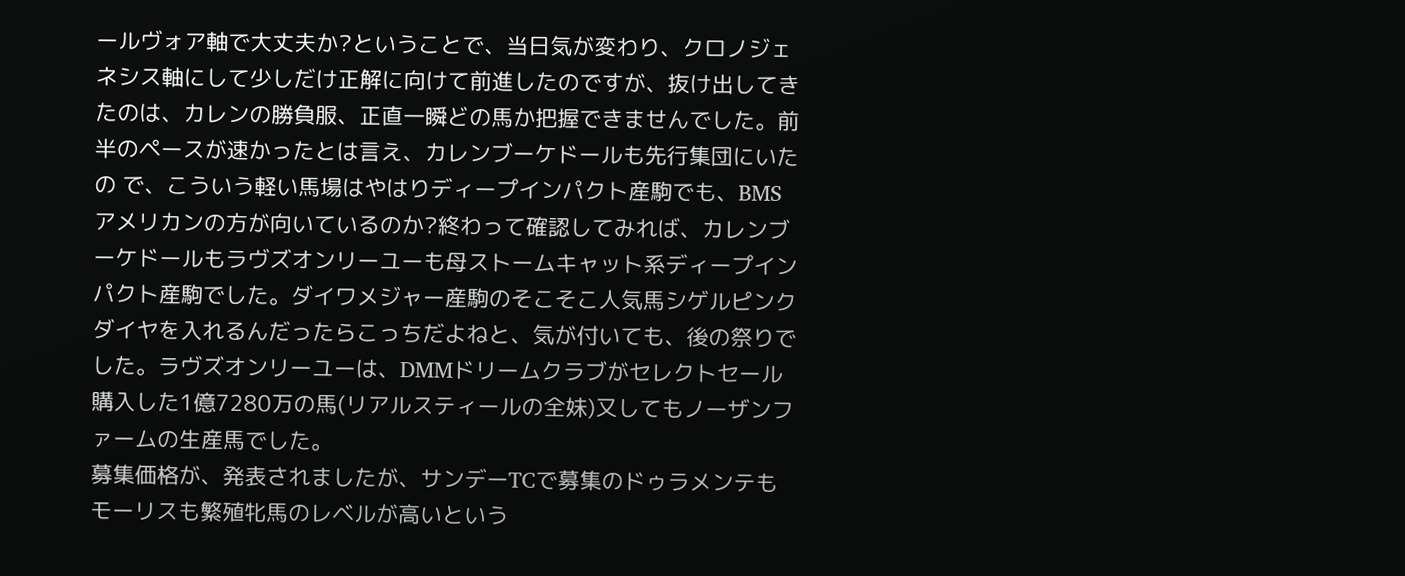ールヴォア軸で大丈夫か?ということで、当日気が変わり、クロノジェネシス軸にして少しだけ正解に向けて前進したのですが、抜け出してきたのは、カレンの勝負服、正直一瞬どの馬か把握できませんでした。前半のペースが速かったとは言え、カレンブーケドールも先行集団にいたの で、こういう軽い馬場はやはりディープインパクト産駒でも、BMSアメリカンの方が向いているのか?終わって確認してみれば、カレンブーケドールもラヴズオンリーユーも母ストームキャット系ディープインパクト産駒でした。ダイワメジャー産駒のそこそこ人気馬シゲルピンクダイヤを入れるんだったらこっちだよねと、気が付いても、後の祭りでした。ラヴズオンリーユーは、DMMドリームクラブがセレクトセール購入した1億7280万の馬(リアルスティールの全妹)又してもノーザンファームの生産馬でした。
募集価格が、発表されましたが、サンデーTCで募集のドゥラメンテもモーリスも繁殖牝馬のレベルが高いという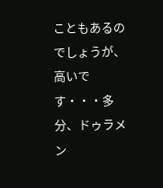こともあるのでしょうが、高いです・・・多分、ドゥラメン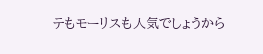テもモーリスも人気でしょうから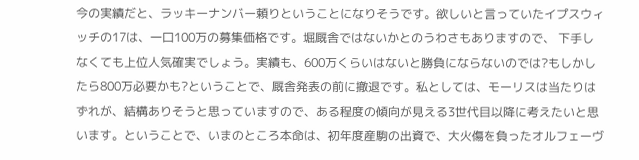今の実績だと、ラッキーナンバー頼りということになりそうです。欲しいと言っていたイプスウィッチの17は、一口100万の募集価格です。堀厩舎ではないかとのうわさもありますので、 下手しなくても上位人気確実でしょう。実績も、600万くらいはないと勝負にならないのでは?もしかしたら800万必要かも?ということで、厩舎発表の前に撤退です。私としては、モーリスは当たりはずれが、結構ありそうと思っていますので、ある程度の傾向が見える3世代目以降に考えたいと思います。ということで、いまのところ本命は、初年度産駒の出資で、大火傷を負ったオルフェーヴ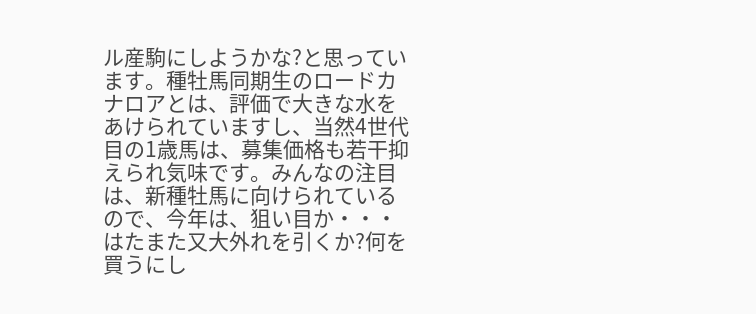ル産駒にしようかな?と思っています。種牡馬同期生のロードカナロアとは、評価で大きな水をあけられていますし、当然4世代目の1歳馬は、募集価格も若干抑えられ気味です。みんなの注目は、新種牡馬に向けられているので、今年は、狙い目か・・・はたまた又大外れを引くか?何を買うにし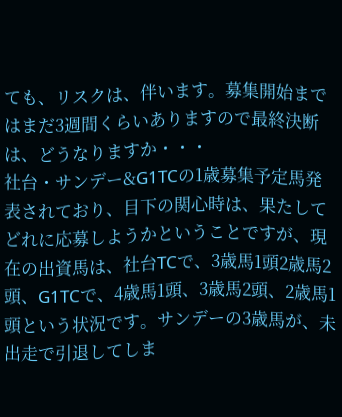ても、リスクは、伴います。募集開始まではまだ3週間くらいありますので最終決断は、どうなりますか・・・
社台・サンデー&G1TCの1歳募集予定馬発表されており、目下の関心時は、果たしてどれに応募しようかということですが、現在の出資馬は、社台TCで、3歳馬1頭2歳馬2頭、G1TCで、4歳馬1頭、3歳馬2頭、2歳馬1頭という状況です。サンデーの3歳馬が、未出走で引退してしま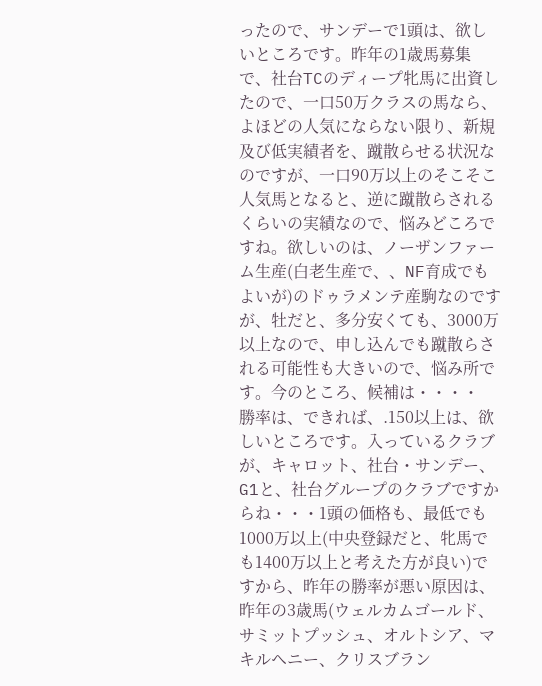ったので、サンデーで1頭は、欲しいところです。昨年の1歳馬募集で、社台TCのディープ牝馬に出資したので、一口50万クラスの馬なら、よほどの人気にならない限り、新規及び低実績者を、蹴散らせる状況なのですが、一口90万以上のそこそこ人気馬となると、逆に蹴散らされるくらいの実績なので、悩みどころですね。欲しいのは、ノーザンファーム生産(白老生産で、、NF育成でもよいが)のドゥラメンテ産駒なのですが、牡だと、多分安くても、3000万以上なので、申し込んでも蹴散らされる可能性も大きいので、悩み所です。今のところ、候補は・・・・
勝率は、できれば、.150以上は、欲しいところです。入っているクラブが、キャロット、社台・サンデー、G1と、社台グループのクラブですからね・・・1頭の価格も、最低でも1000万以上(中央登録だと、牝馬でも1400万以上と考えた方が良い)ですから、昨年の勝率が悪い原因は、昨年の3歳馬(ウェルカムゴールド、サミットプッシュ、オルトシア、マキルヘニー、クリスブラン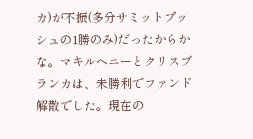カ)が不振(多分サミットプッシュの1勝のみ)だったからかな。マキルヘニーとクリスブランカは、未勝利でファンド解散でした。現在の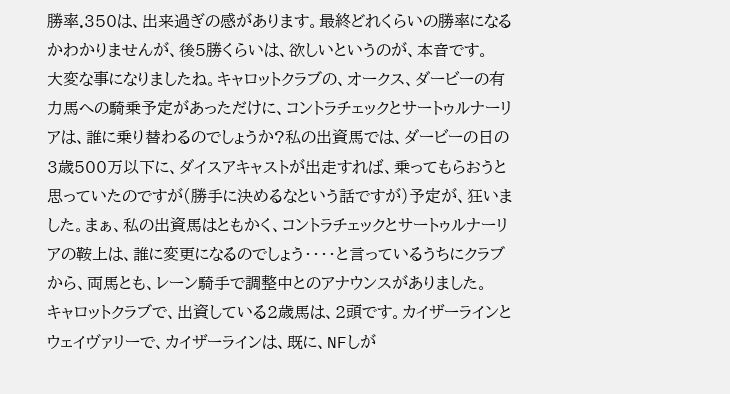勝率.350は、出来過ぎの感があります。最終どれくらいの勝率になるかわかりませんが、後5勝くらいは、欲しいというのが、本音です。
大変な事になりましたね。キャロットクラブの、オークス、ダービーの有力馬への騎乗予定があっただけに、コントラチェックとサートゥルナーリアは、誰に乗り替わるのでしょうか?私の出資馬では、ダービーの日の3歳500万以下に、ダイスアキャストが出走すれば、乗ってもらおうと思っていたのですが(勝手に決めるなという話ですが)予定が、狂いました。まぁ、私の出資馬はともかく、コントラチェックとサートゥルナーリアの鞍上は、誰に変更になるのでしょう・・・・と言っているうちにクラブから、両馬とも、レーン騎手で調整中とのアナウンスがありました。
キャロットクラブで、出資している2歳馬は、2頭です。カイザーラインとウェイヴァリーで、カイザーラインは、既に、NFしが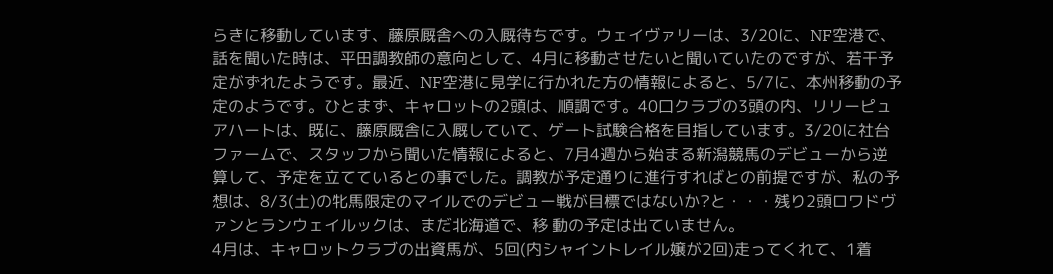らきに移動しています、藤原厩舎への入厩待ちです。ウェイヴァリーは、3/20に、NF空港で、話を聞いた時は、平田調教師の意向として、4月に移動させたいと聞いていたのですが、若干予定がずれたようです。最近、NF空港に見学に行かれた方の情報によると、5/7に、本州移動の予定のようです。ひとまず、キャロットの2頭は、順調です。40口クラブの3頭の内、リリーピュアハートは、既に、藤原厩舎に入厩していて、ゲート試験合格を目指しています。3/20に社台ファームで、スタッフから聞いた情報によると、7月4週から始まる新潟競馬のデビューから逆算して、予定を立てているとの事でした。調教が予定通りに進行すればとの前提ですが、私の予想は、8/3(土)の牝馬限定のマイルでのデビュー戦が目標ではないか?と・・・残り2頭ロワドヴァンとランウェイルックは、まだ北海道で、移 動の予定は出ていません。
4月は、キャロットクラブの出資馬が、5回(内シャイントレイル嬢が2回)走ってくれて、1着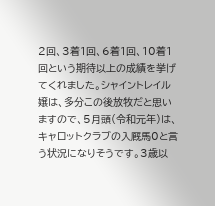2回、3着1回、6着1回、10着1回という期待以上の成績を挙げてくれました。シャイントレイル嬢は、多分この後放牧だと思いますので、5月頭(令和元年)は、キャロットクラブの入厩馬0と言う状況になりそうです。3歳以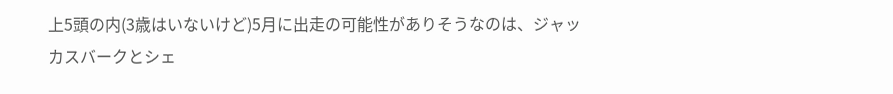上5頭の内(3歳はいないけど)5月に出走の可能性がありそうなのは、ジャッカスバークとシェ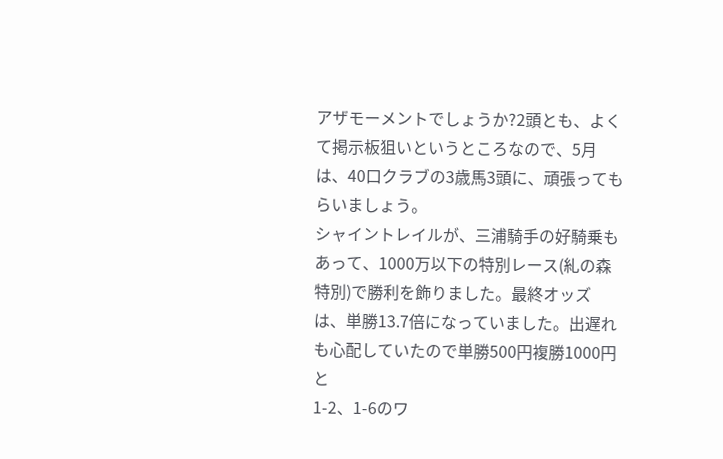アザモーメントでしょうか?2頭とも、よくて掲示板狙いというところなので、5月は、40口クラブの3歳馬3頭に、頑張ってもらいましょう。
シャイントレイルが、三浦騎手の好騎乗もあって、1000万以下の特別レース(糺の森特別)で勝利を飾りました。最終オッズは、単勝13.7倍になっていました。出遅れも心配していたので単勝500円複勝1000円と
1-2、1-6のワ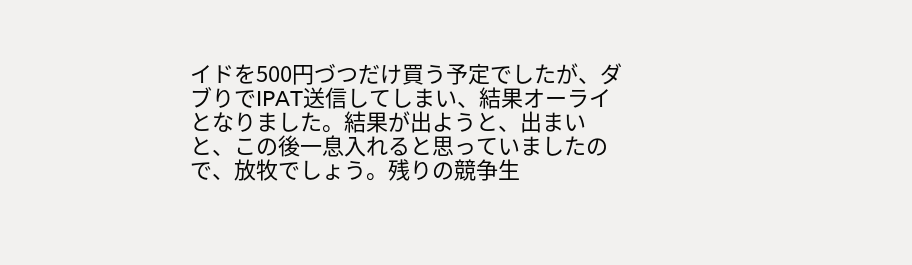イドを500円づつだけ買う予定でしたが、ダブりでIPAT送信してしまい、結果オーライとなりました。結果が出ようと、出まいと、この後一息入れると思っていましたので、放牧でしょう。残りの競争生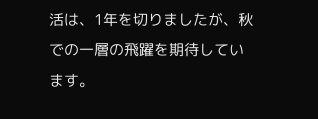活は、1年を切りましたが、秋での一層の飛躍を期待しています。